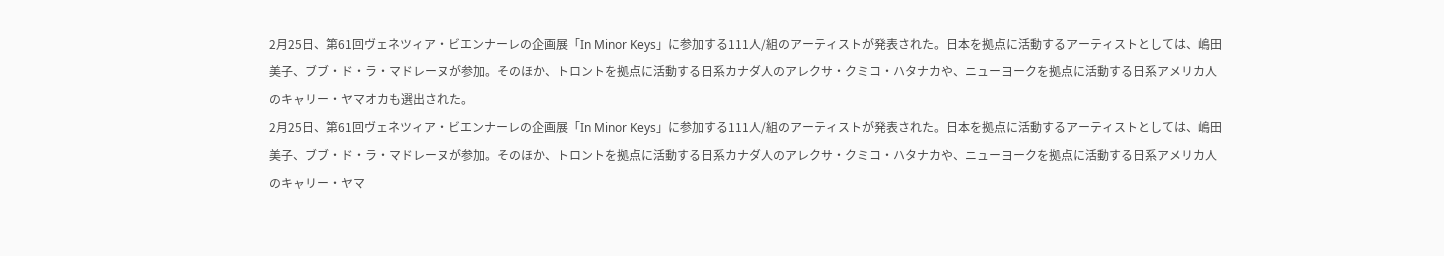2月25日、第61回ヴェネツィア・ビエンナーレの企画展「In Minor Keys」に参加する111人/組のアーティストが発表された。日本を拠点に活動するアーティストとしては、嶋田美子、ブブ・ド・ラ・マドレーヌが参加。そのほか、トロントを拠点に活動する日系カナダ人のアレクサ・クミコ・ハタナカや、ニューヨークを拠点に活動する日系アメリカ人のキャリー・ヤマオカも選出された。
2月25日、第61回ヴェネツィア・ビエンナーレの企画展「In Minor Keys」に参加する111人/組のアーティストが発表された。日本を拠点に活動するアーティストとしては、嶋田美子、ブブ・ド・ラ・マドレーヌが参加。そのほか、トロントを拠点に活動する日系カナダ人のアレクサ・クミコ・ハタナカや、ニューヨークを拠点に活動する日系アメリカ人のキャリー・ヤマ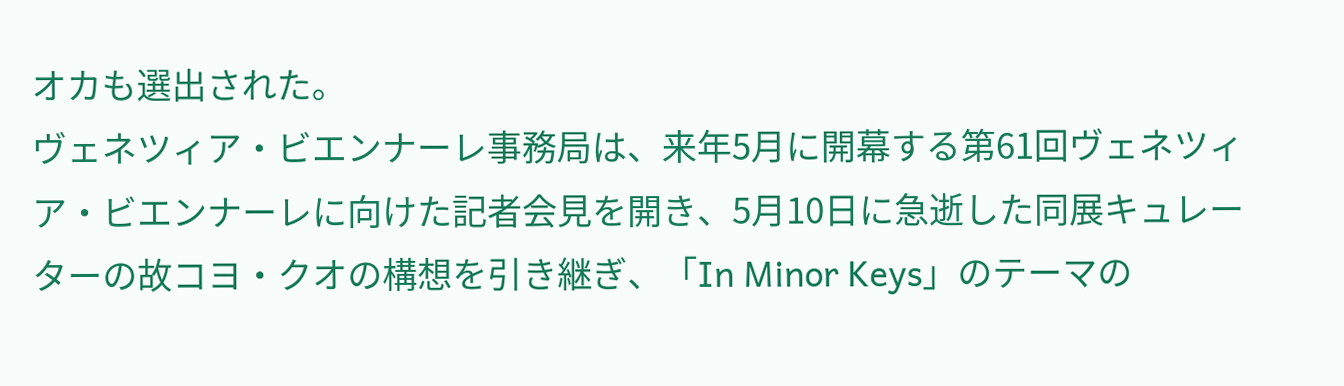オカも選出された。
ヴェネツィア・ビエンナーレ事務局は、来年5月に開幕する第61回ヴェネツィア・ビエンナーレに向けた記者会見を開き、5月10日に急逝した同展キュレーターの故コヨ・クオの構想を引き継ぎ、「In Minor Keys」のテーマの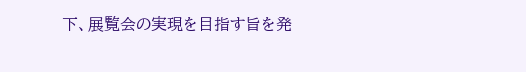下、展覧会の実現を目指す旨を発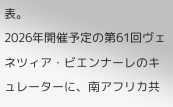表。
2026年開催予定の第61回ヴェネツィア・ビエンナーレのキュレーターに、南アフリカ共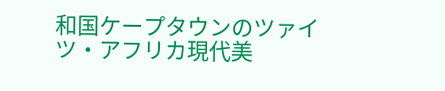和国ケープタウンのツァイツ・アフリカ現代美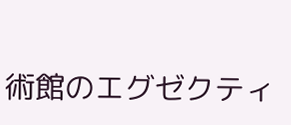術館のエグゼクティ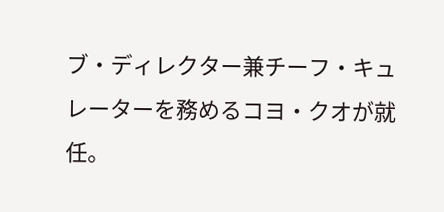ブ・ディレクター兼チーフ・キュレーターを務めるコヨ・クオが就任。